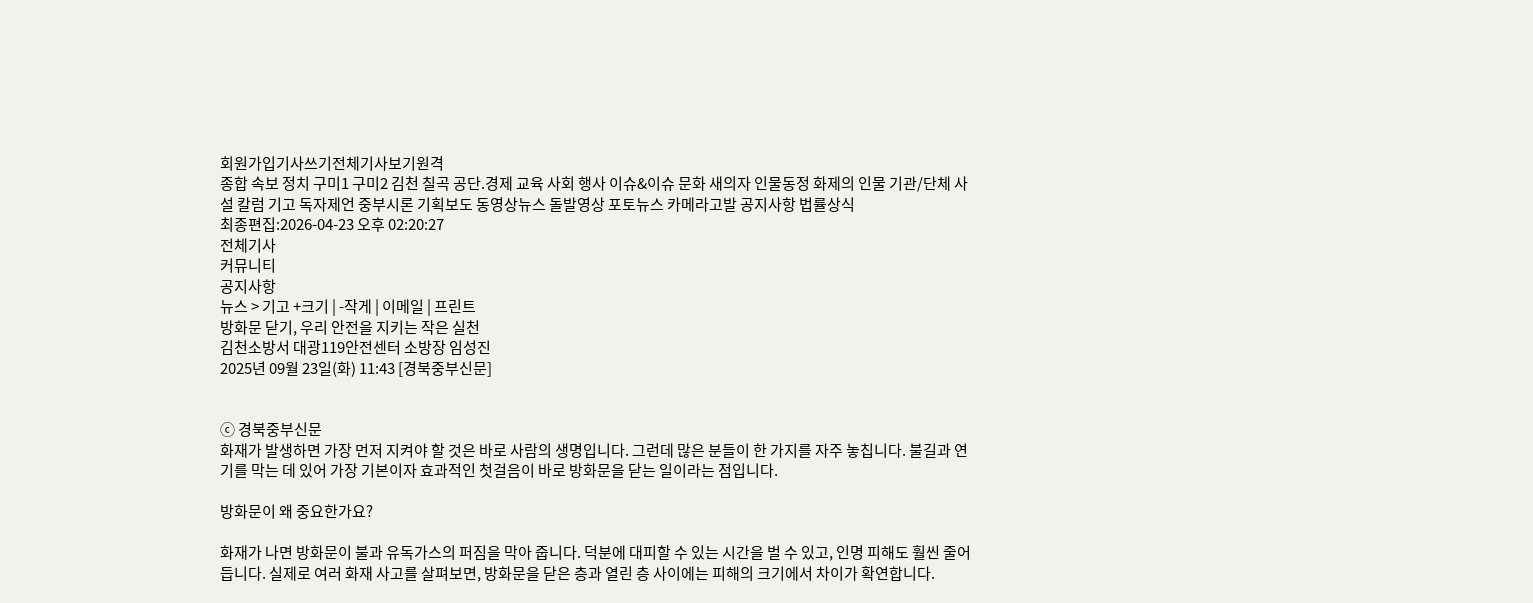회원가입기사쓰기전체기사보기원격
종합 속보 정치 구미1 구미2 김천 칠곡 공단.경제 교육 사회 행사 이슈&이슈 문화 새의자 인물동정 화제의 인물 기관/단체 사설 칼럼 기고 독자제언 중부시론 기획보도 동영상뉴스 돌발영상 포토뉴스 카메라고발 공지사항 법률상식
최종편집:2026-04-23 오후 02:20:27
전체기사
커뮤니티
공지사항
뉴스 > 기고 +크기 | -작게 | 이메일 | 프린트
방화문 닫기, 우리 안전을 지키는 작은 실천
김천소방서 대광119안전센터 소방장 임성진
2025년 09월 23일(화) 11:43 [경북중부신문]


ⓒ 경북중부신문
화재가 발생하면 가장 먼저 지켜야 할 것은 바로 사람의 생명입니다. 그런데 많은 분들이 한 가지를 자주 놓칩니다. 불길과 연기를 막는 데 있어 가장 기본이자 효과적인 첫걸음이 바로 방화문을 닫는 일이라는 점입니다.

방화문이 왜 중요한가요?

화재가 나면 방화문이 불과 유독가스의 퍼짐을 막아 줍니다. 덕분에 대피할 수 있는 시간을 벌 수 있고, 인명 피해도 훨씬 줄어듭니다. 실제로 여러 화재 사고를 살펴보면, 방화문을 닫은 층과 열린 층 사이에는 피해의 크기에서 차이가 확연합니다.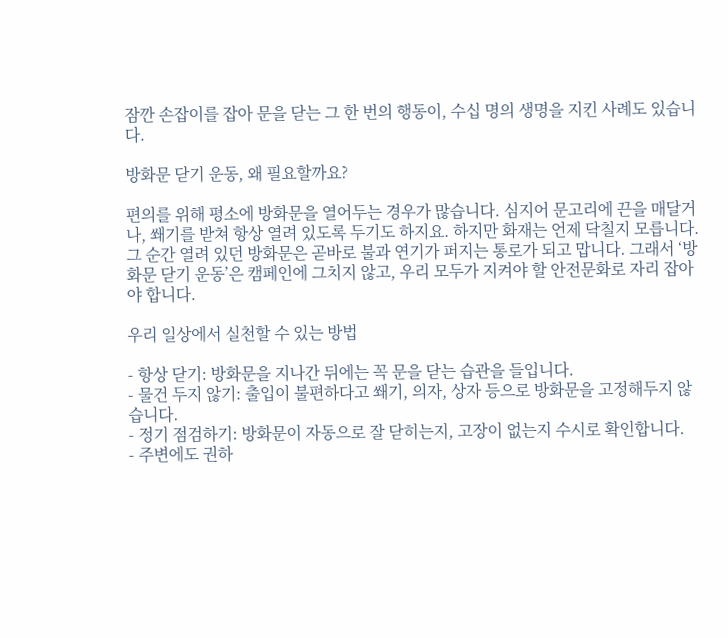잠깐 손잡이를 잡아 문을 닫는 그 한 번의 행동이, 수십 명의 생명을 지킨 사례도 있습니다.

방화문 닫기 운동, 왜 필요할까요?

편의를 위해 평소에 방화문을 열어두는 경우가 많습니다. 심지어 문고리에 끈을 매달거나, 쐐기를 받쳐 항상 열려 있도록 두기도 하지요. 하지만 화재는 언제 닥칠지 모릅니다. 그 순간 열려 있던 방화문은 곧바로 불과 연기가 퍼지는 통로가 되고 맙니다. 그래서 ‘방화문 닫기 운동’은 캠페인에 그치지 않고, 우리 모두가 지켜야 할 안전문화로 자리 잡아야 합니다.

우리 일상에서 실천할 수 있는 방법

- 항상 닫기: 방화문을 지나간 뒤에는 꼭 문을 닫는 습관을 들입니다.
- 물건 두지 않기: 출입이 불편하다고 쐐기, 의자, 상자 등으로 방화문을 고정해두지 않습니다.
- 정기 점검하기: 방화문이 자동으로 잘 닫히는지, 고장이 없는지 수시로 확인합니다.
- 주변에도 권하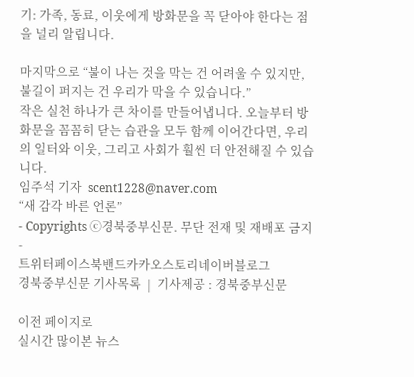기: 가족, 동료, 이웃에게 방화문을 꼭 닫아야 한다는 점을 널리 알립니다.

마지막으로 “불이 나는 것을 막는 건 어려울 수 있지만, 불길이 퍼지는 건 우리가 막을 수 있습니다.”
작은 실천 하나가 큰 차이를 만들어냅니다. 오늘부터 방화문을 꼼꼼히 닫는 습관을 모두 함께 이어간다면, 우리의 일터와 이웃, 그리고 사회가 훨씬 더 안전해질 수 있습니다.
임주석 기자  scent1228@naver.com
“새 감각 바른 언론”
- Copyrights ⓒ경북중부신문. 무단 전재 및 재배포 금지 -
트위터페이스북밴드카카오스토리네이버블로그
경북중부신문 기사목록  |  기사제공 : 경북중부신문

이전 페이지로
실시간 많이본 뉴스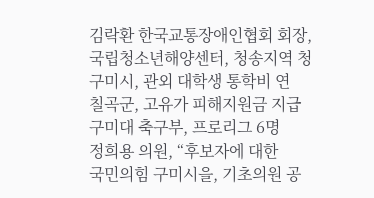김락환 한국교통장애인협회 회장,
국립청소년해양센터, 청송지역 청
구미시, 관외 대학생 통학비 연
칠곡군, 고유가 피해지원금 지급
구미대 축구부, 프로리그 6명
정희용 의원, “후보자에 대한
국민의힘 구미시을, 기초의원 공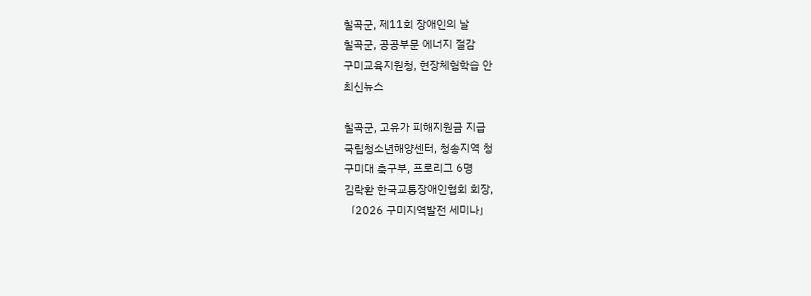칠곡군, 제11회 장애인의 날
칠곡군, 공공부문 에너지 절감
구미교육지원청, 현장체험학습 안
최신뉴스

칠곡군, 고유가 피해지원금 지급
국립청소년해양센터, 청송지역 청
구미대 축구부, 프로리그 6명
김락환 한국교통장애인협회 회장,
「2026 구미지역발전 세미나」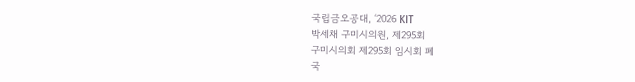국립금오공대, ‘2026 KIT
박세채 구미시의원, 제295회
구미시의회 제295회 임시회 폐
국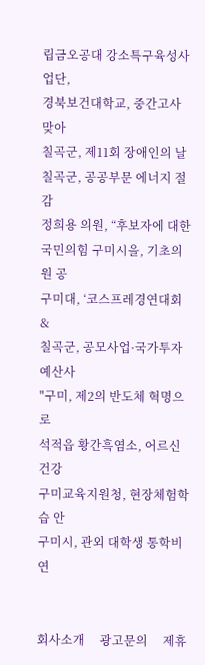립금오공대 강소특구육성사업단,
경북보건대학교, 중간고사 맞아
칠곡군, 제11회 장애인의 날
칠곡군, 공공부문 에너지 절감
정희용 의원, “후보자에 대한
국민의힘 구미시을, 기초의원 공
구미대, ‘코스프레경연대회 &
칠곡군, 공모사업·국가투자예산사
"구미, 제2의 반도체 혁명으로
석적읍 황간흑염소, 어르신 건강
구미교육지원청, 현장체험학습 안
구미시, 관외 대학생 통학비 연


회사소개     광고문의     제휴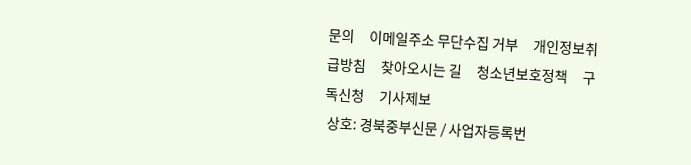문의     이메일주소 무단수집 거부     개인정보취급방침     찾아오시는 길     청소년보호정책     구독신청     기사제보
 상호: 경북중부신문 / 사업자등록번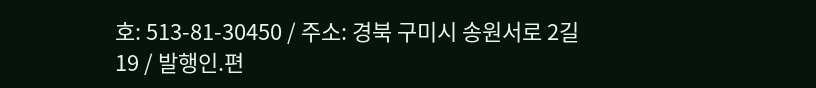호: 513-81-30450 / 주소: 경북 구미시 송원서로 2길 19 / 발행인.편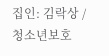집인: 김락상 / 청소년보호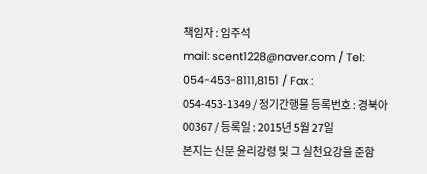책임자 : 임주석
mail: scent1228@naver.com / Tel: 054-453-8111,8151 / Fax : 054-453-1349 / 정기간행물 등록번호 : 경북아00367 / 등록일 : 2015년 5월 27일
본지는 신문 윤리강령 및 그 실천요강을 준함